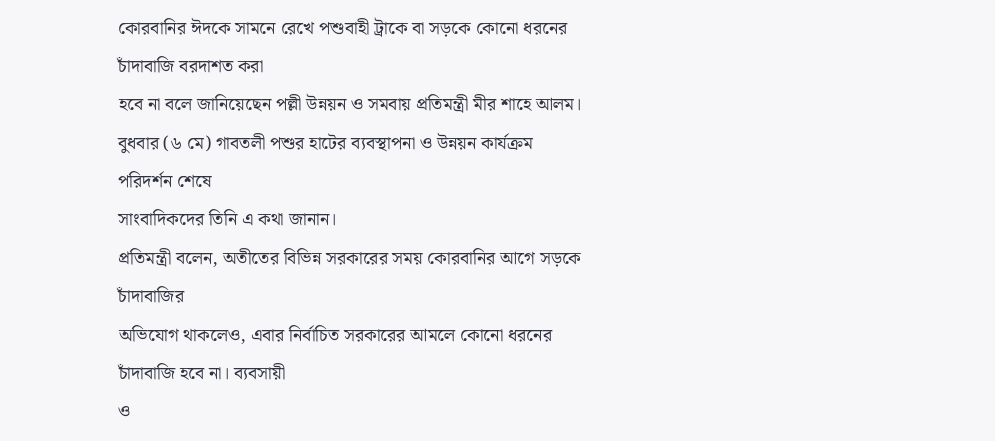কোরবানির ঈদকে সামনে রেখে পশুবাহী ট্রাকে বা সড়কে কোনো ধরনের চাঁদাবাজি বরদাশত করা
হবে না বলে জানিয়েছেন পল্লী উন্নয়ন ও সমবায় প্রতিমন্ত্রী মীর শাহে আলম।
বুধবার (৬ মে) গাবতলী পশুর হাটের ব্যবস্থাপনা ও উন্নয়ন কার্যক্রম পরিদর্শন শেষে
সাংবাদিকদের তিনি এ কথা জানান।
প্রতিমন্ত্রী বলেন, অতীতের বিভিন্ন সরকারের সময় কোরবানির আগে সড়কে চাঁদাবাজির
অভিযোগ থাকলেও, এবার নির্বাচিত সরকারের আমলে কোনো ধরনের চাঁদাবাজি হবে না। ব্যবসায়ী
ও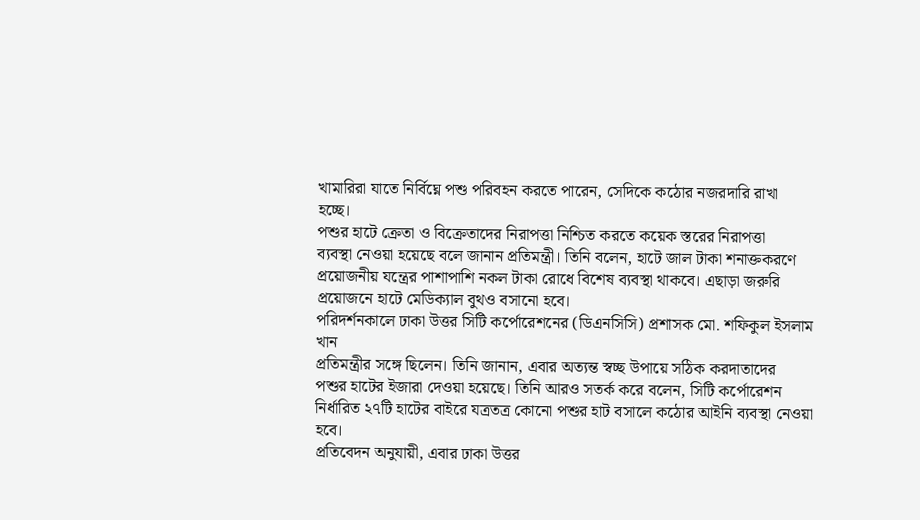খামারিরা যাতে নির্বিঘ্নে পশু পরিবহন করতে পারেন, সেদিকে কঠোর নজরদারি রাখা
হচ্ছে।
পশুর হাটে ক্রেতা ও বিক্রেতাদের নিরাপত্তা নিশ্চিত করতে কয়েক স্তরের নিরাপত্তা
ব্যবস্থা নেওয়া হয়েছে বলে জানান প্রতিমন্ত্রী। তিনি বলেন, হাটে জাল টাকা শনাক্তকরণে
প্রয়োজনীয় যন্ত্রের পাশাপাশি নকল টাকা রোধে বিশেষ ব্যবস্থা থাকবে। এছাড়া জরুরি
প্রয়োজনে হাটে মেডিক্যাল বুথও বসানো হবে।
পরিদর্শনকালে ঢাকা উত্তর সিটি কর্পোরেশনের (ডিএনসিসি) প্রশাসক মো. শফিকুল ইসলাম খান
প্রতিমন্ত্রীর সঙ্গে ছিলেন। তিনি জানান, এবার অত্যন্ত স্বচ্ছ উপায়ে সঠিক করদাতাদের
পশুর হাটের ইজারা দেওয়া হয়েছে। তিনি আরও সতর্ক করে বলেন, সিটি কর্পোরেশন
নির্ধারিত ২৭টি হাটের বাইরে যত্রতত্র কোনো পশুর হাট বসালে কঠোর আইনি ব্যবস্থা নেওয়া
হবে।
প্রতিবেদন অনুযায়ী, এবার ঢাকা উত্তর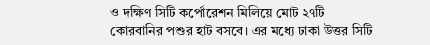ও দক্ষিণ সিটি কর্পোরেশন মিলিয়ে মোট ২৭টি
কোরবানির পশুর হাট বসবে। এর মধ্যে ঢাকা উত্তর সিটি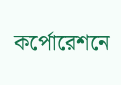কর্পোরেশনে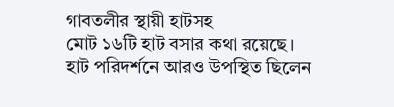গাবতলীর স্থায়ী হাটসহ
মোট ১৬টি হাট বসার কথা রয়েছে।
হাট পরিদর্শনে আরও উপস্থিত ছিলেন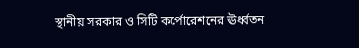স্থানীয় সরকার ও সিটি কর্পোরেশনের ঊর্ধ্বতন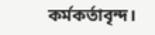কর্মকর্তাবৃন্দ।